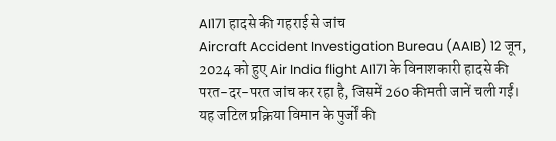AI171 हादसे की गहराई से जांच
Aircraft Accident Investigation Bureau (AAIB) 12 जून, 2024 को हुए Air India flight AI171 के विनाशकारी हादसे की परत-दर-परत जांच कर रहा है, जिसमें 260 कीमती जानें चली गईं। यह जटिल प्रक्रिया विमान के पुर्जों की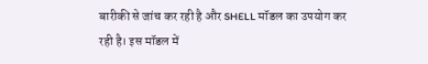बारीकी से जांच कर रही है और SHELL मॉडल का उपयोग कर रही है। इस मॉडल में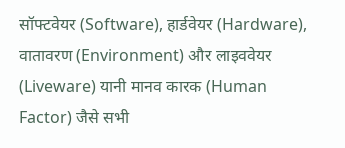सॉफ्टवेयर (Software), हार्डवेयर (Hardware), वातावरण (Environment) और लाइववेयर (Liveware) यानी मानव कारक (Human Factor) जैसे सभी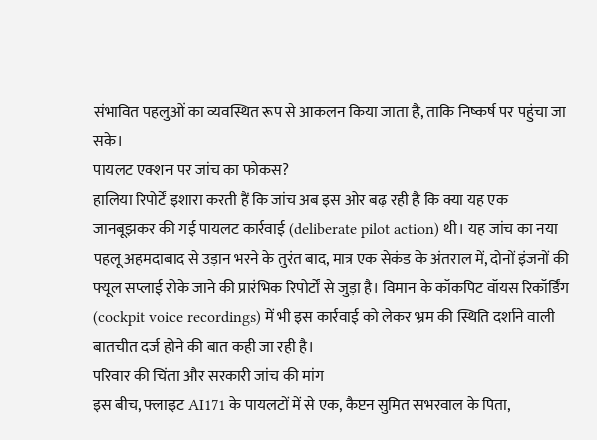संभावित पहलुओं का व्यवस्थित रूप से आकलन किया जाता है, ताकि निष्कर्ष पर पहुंचा जा सके।
पायलट एक्शन पर जांच का फोकस?
हालिया रिपोर्टें इशारा करती हैं कि जांच अब इस ओर बढ़ रही है कि क्या यह एक जानबूझकर की गई पायलट कार्रवाई (deliberate pilot action) थी। यह जांच का नया पहलू अहमदाबाद से उड़ान भरने के तुरंत बाद, मात्र एक सेकंड के अंतराल में, दोनों इंजनों की फ्यूल सप्लाई रोके जाने की प्रारंभिक रिपोर्टों से जुड़ा है। विमान के कॉकपिट वॉयस रिकॉर्डिंग (cockpit voice recordings) में भी इस कार्रवाई को लेकर भ्रम की स्थिति दर्शाने वाली बातचीत दर्ज होने की बात कही जा रही है।
परिवार की चिंता और सरकारी जांच की मांग
इस बीच, फ्लाइट AI171 के पायलटों में से एक, कैप्टन सुमित सभरवाल के पिता,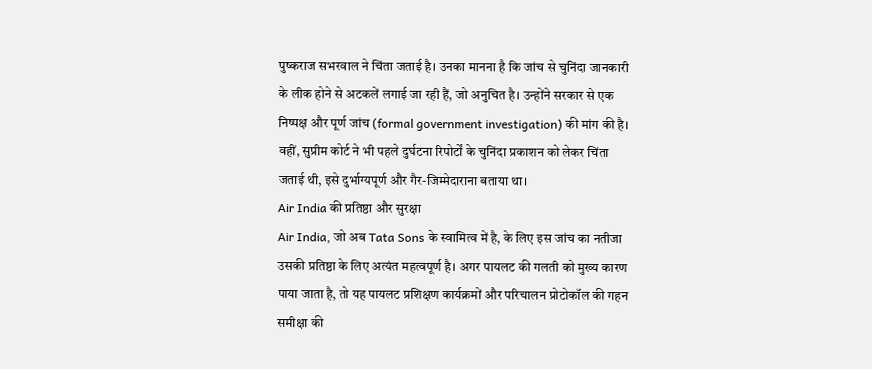पुष्कराज सभरवाल ने चिंता जताई है। उनका मानना है कि जांच से चुनिंदा जानकारी के लीक होने से अटकलें लगाई जा रही हैं, जो अनुचित है। उन्होंने सरकार से एक निष्पक्ष और पूर्ण जांच (formal government investigation) की मांग की है। वहीं, सुप्रीम कोर्ट ने भी पहले दुर्घटना रिपोर्टों के चुनिंदा प्रकाशन को लेकर चिंता जताई थी, इसे दुर्भाग्यपूर्ण और गैर-जिम्मेदाराना बताया था।
Air India की प्रतिष्ठा और सुरक्षा
Air India, जो अब Tata Sons के स्वामित्व में है, के लिए इस जांच का नतीजा उसकी प्रतिष्ठा के लिए अत्यंत महत्वपूर्ण है। अगर पायलट की गलती को मुख्य कारण पाया जाता है, तो यह पायलट प्रशिक्षण कार्यक्रमों और परिचालन प्रोटोकॉल की गहन समीक्षा की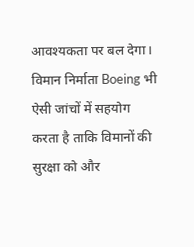आवश्यकता पर बल देगा। विमान निर्माता Boeing भी ऐसी जांचों में सहयोग करता है ताकि विमानों की सुरक्षा को और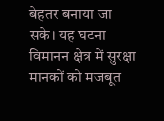बेहतर बनाया जा सके। यह घटना विमानन क्षेत्र में सुरक्षा मानकों को मजबूत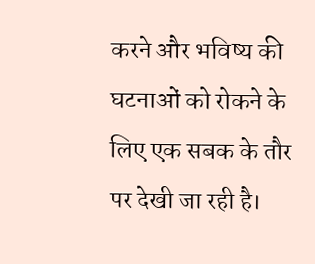करने और भविष्य की घटनाओं को रोकने के लिए एक सबक के तौर पर देखी जा रही है।